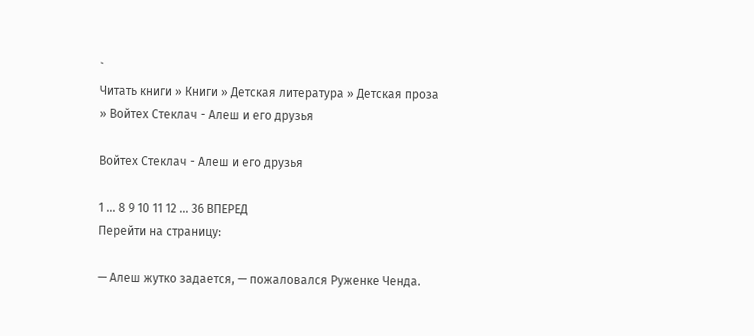`
Читать книги » Книги » Детская литература » Детская проза » Войтех Стеклач - Алеш и его друзья

Войтех Стеклач - Алеш и его друзья

1 ... 8 9 10 11 12 ... 36 ВПЕРЕД
Перейти на страницу:

— Алеш жутко задается, — пожаловался Руженке Ченда.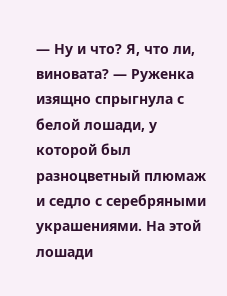— Ну и что? Я, что ли, виновата? — Руженка изящно спрыгнула с белой лошади, у которой был разноцветный плюмаж и седло с серебряными украшениями. На этой лошади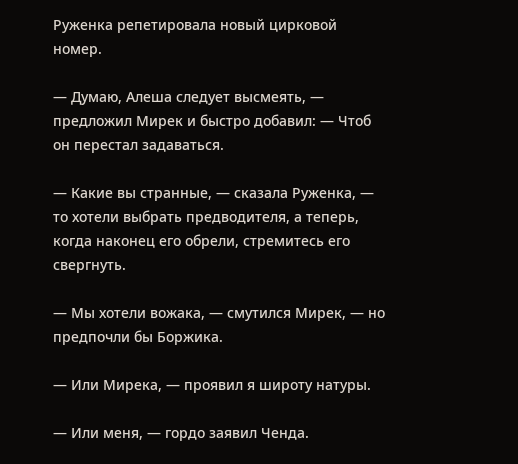Руженка репетировала новый цирковой номер.

— Думаю, Алеша следует высмеять, — предложил Мирек и быстро добавил: — Чтоб он перестал задаваться.

— Какие вы странные, — сказала Руженка, — то хотели выбрать предводителя, а теперь, когда наконец его обрели, стремитесь его свергнуть.

— Мы хотели вожака, — смутился Мирек, — но предпочли бы Боржика.

— Или Мирека, — проявил я широту натуры.

— Или меня, — гордо заявил Ченда.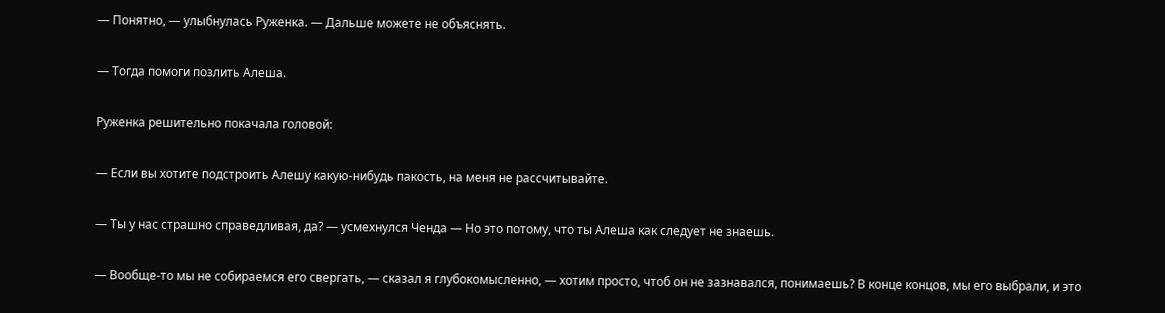— Понятно, — улыбнулась Руженка. — Дальше можете не объяснять.

— Тогда помоги позлить Алеша.

Руженка решительно покачала головой:

— Если вы хотите подстроить Алешу какую-нибудь пакость, на меня не рассчитывайте.

— Ты у нас страшно справедливая, да? — усмехнулся Ченда — Но это потому, что ты Алеша как следует не знаешь.

— Вообще-то мы не собираемся его свергать, — сказал я глубокомысленно, — хотим просто, чтоб он не зазнавался, понимаешь? В конце концов, мы его выбрали, и это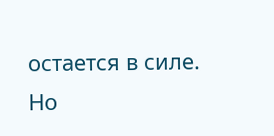остается в силе. Но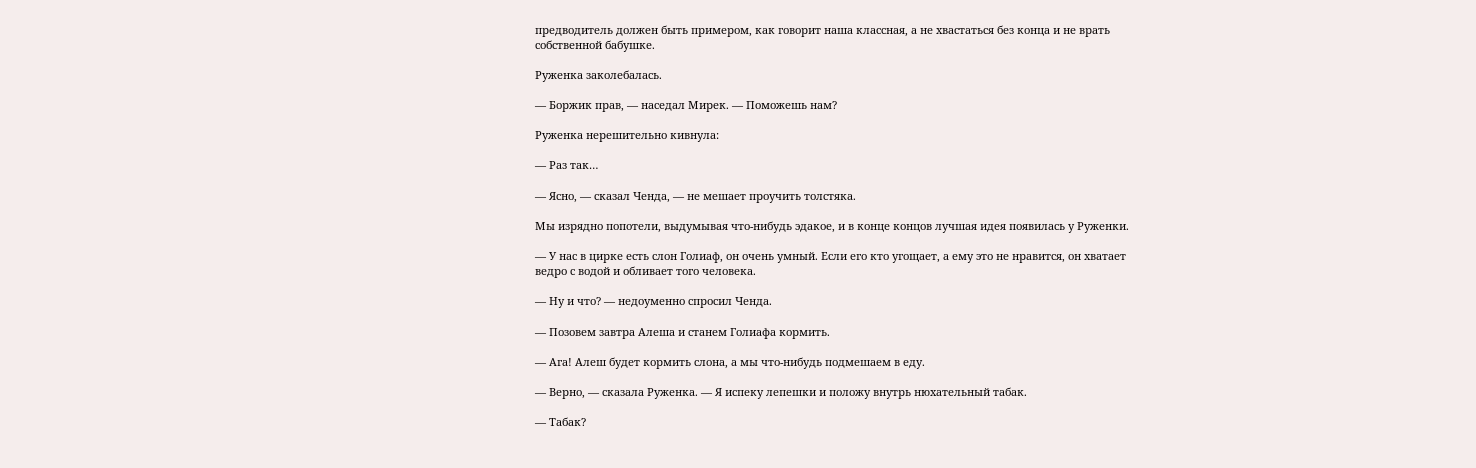предводитель должен быть примером, как говорит наша классная, а не хвастаться без конца и не врать собственной бабушке.

Руженка заколебалась.

— Боржик прав, — наседал Мирек. — Поможешь нам?

Руженка нерешительно кивнула:

— Раз так…

— Ясно, — сказал Ченда, — не мешает проучить толстяка.

Мы изрядно попотели, выдумывая что-нибудь эдакое, и в конце концов лучшая идея появилась у Руженки.

— У нас в цирке есть слон Голиаф, он очень умный. Если его кто угощает, а ему это не нравится, он хватает ведро с водой и обливает того человека.

— Ну и что? — недоуменно спросил Ченда.

— Позовем завтра Алеша и станем Голиафа кормить.

— Ага! Алеш будет кормить слона, а мы что-нибудь подмешаем в еду.

— Верно, — сказала Руженка. — Я испеку лепешки и положу внутрь нюхательный табак.

— Табак?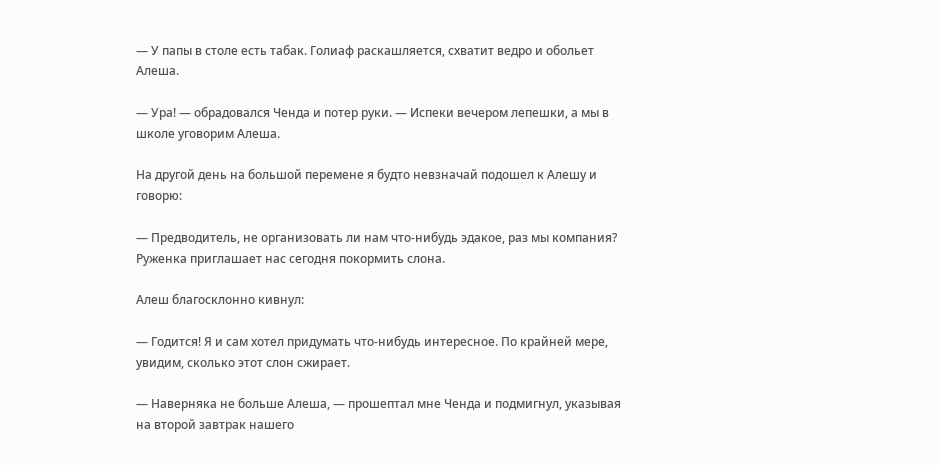— У папы в столе есть табак. Голиаф раскашляется, схватит ведро и обольет Алеша.

— Ура! — обрадовался Ченда и потер руки. — Испеки вечером лепешки, а мы в школе уговорим Алеша.

На другой день на большой перемене я будто невзначай подошел к Алешу и говорю:

— Предводитель, не организовать ли нам что-нибудь эдакое, раз мы компания? Руженка приглашает нас сегодня покормить слона.

Алеш благосклонно кивнул:

— Годится! Я и сам хотел придумать что-нибудь интересное. По крайней мере, увидим, сколько этот слон сжирает.

— Наверняка не больше Алеша, — прошептал мне Ченда и подмигнул, указывая на второй завтрак нашего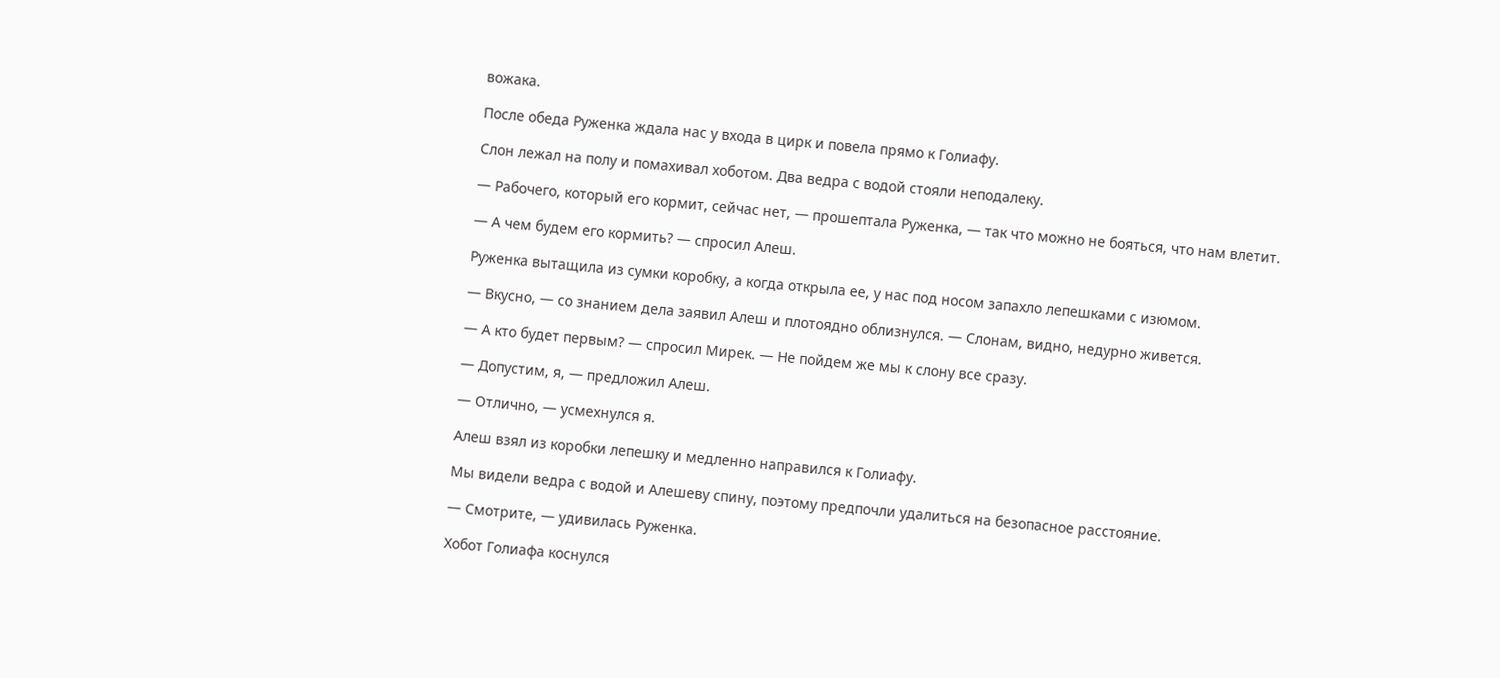вожака.

После обеда Руженка ждала нас у входа в цирк и повела прямо к Голиафу.

Слон лежал на полу и помахивал хоботом. Два ведра с водой стояли неподалеку.

— Рабочего, который его кормит, сейчас нет, — прошептала Руженка, — так что можно не бояться, что нам влетит.

— А чем будем его кормить? — спросил Алеш.

Руженка вытащила из сумки коробку, а когда открыла ее, у нас под носом запахло лепешками с изюмом.

— Вкусно, — со знанием дела заявил Алеш и плотоядно облизнулся. — Слонам, видно, недурно живется.

— А кто будет первым? — спросил Мирек. — Не пойдем же мы к слону все сразу.

— Допустим, я, — предложил Алеш.

— Отлично, — усмехнулся я.

Алеш взял из коробки лепешку и медленно направился к Голиафу.

Мы видели ведра с водой и Алешеву спину, поэтому предпочли удалиться на безопасное расстояние.

— Смотрите, — удивилась Руженка.

Хобот Голиафа коснулся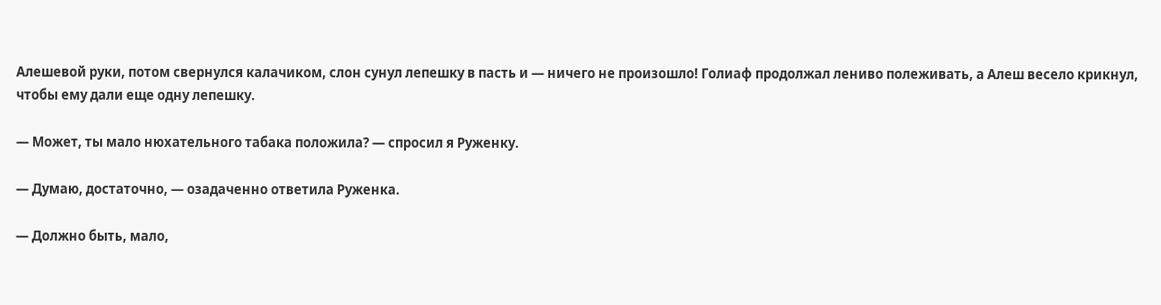Алешевой руки, потом свернулся калачиком, слон сунул лепешку в пасть и — ничего не произошло! Голиаф продолжал лениво полеживать, а Алеш весело крикнул, чтобы ему дали еще одну лепешку.

— Может, ты мало нюхательного табака положила? — спросил я Руженку.

— Думаю, достаточно, — озадаченно ответила Руженка.

— Должно быть, мало,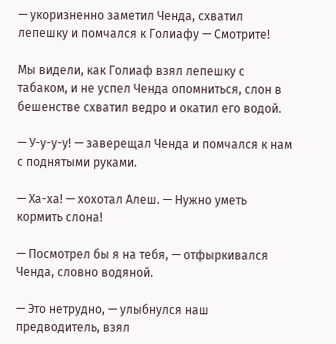— укоризненно заметил Ченда, схватил лепешку и помчался к Голиафу — Смотрите!

Мы видели, как Голиаф взял лепешку с табаком, и не успел Ченда опомниться, слон в бешенстве схватил ведро и окатил его водой.

— У-у-у-у! — заверещал Ченда и помчался к нам с поднятыми руками.

— Ха-ха! — хохотал Алеш. — Нужно уметь кормить слона!

— Посмотрел бы я на тебя, — отфыркивался Ченда, словно водяной.

— Это нетрудно, — улыбнулся наш предводитель, взял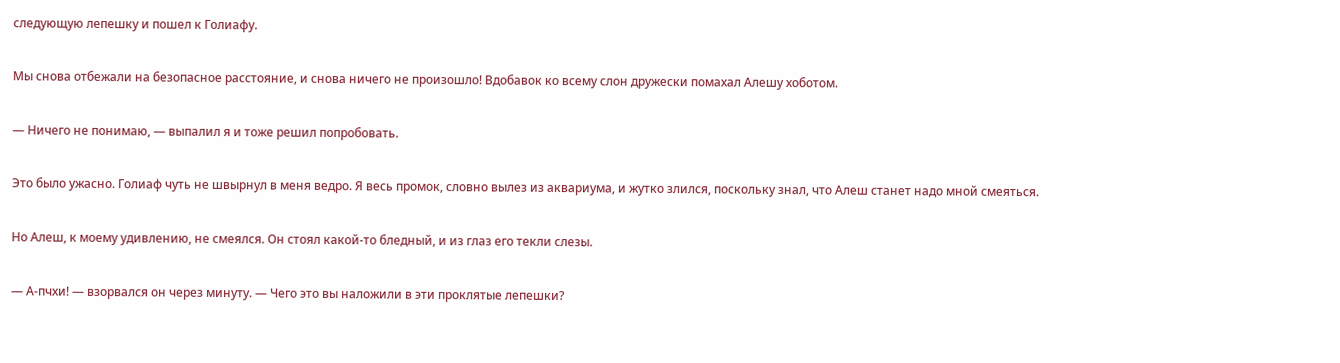следующую лепешку и пошел к Голиафу.

Мы снова отбежали на безопасное расстояние, и снова ничего не произошло! Вдобавок ко всему слон дружески помахал Алешу хоботом.

— Ничего не понимаю, — выпалил я и тоже решил попробовать.

Это было ужасно. Голиаф чуть не швырнул в меня ведро. Я весь промок, словно вылез из аквариума, и жутко злился, поскольку знал, что Алеш станет надо мной смеяться.

Но Алеш, к моему удивлению, не смеялся. Он стоял какой-то бледный, и из глаз его текли слезы.

— А-пчхи! — взорвался он через минуту. — Чего это вы наложили в эти проклятые лепешки?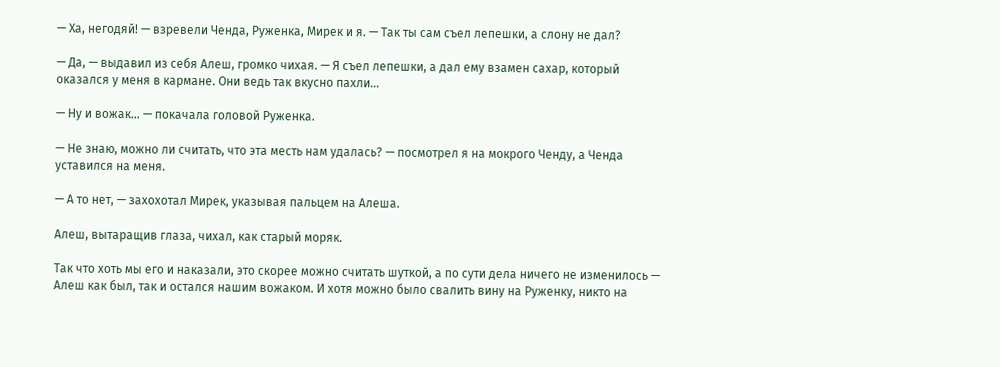— Ха, негодяй! — взревели Ченда, Руженка, Мирек и я. — Так ты сам съел лепешки, а слону не дал?

— Да, — выдавил из себя Алеш, громко чихая. — Я съел лепешки, а дал ему взамен сахар, который оказался у меня в кармане. Они ведь так вкусно пахли…

— Ну и вожак… — покачала головой Руженка.

— Не знаю, можно ли считать, что эта месть нам удалась? — посмотрел я на мокрого Ченду, а Ченда уставился на меня.

— А то нет, — захохотал Мирек, указывая пальцем на Алеша.

Алеш, вытаращив глаза, чихал, как старый моряк.

Так что хоть мы его и наказали, это скорее можно считать шуткой, а по сути дела ничего не изменилось — Алеш как был, так и остался нашим вожаком. И хотя можно было свалить вину на Руженку, никто на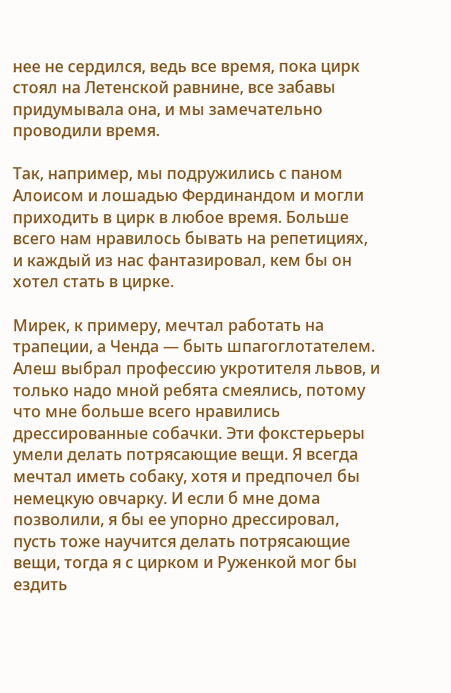нее не сердился, ведь все время, пока цирк стоял на Летенской равнине, все забавы придумывала она, и мы замечательно проводили время.

Так, например, мы подружились с паном Алоисом и лошадью Фердинандом и могли приходить в цирк в любое время. Больше всего нам нравилось бывать на репетициях, и каждый из нас фантазировал, кем бы он хотел стать в цирке.

Мирек, к примеру, мечтал работать на трапеции, а Ченда — быть шпагоглотателем. Алеш выбрал профессию укротителя львов, и только надо мной ребята смеялись, потому что мне больше всего нравились дрессированные собачки. Эти фокстерьеры умели делать потрясающие вещи. Я всегда мечтал иметь собаку, хотя и предпочел бы немецкую овчарку. И если б мне дома позволили, я бы ее упорно дрессировал, пусть тоже научится делать потрясающие вещи, тогда я с цирком и Руженкой мог бы ездить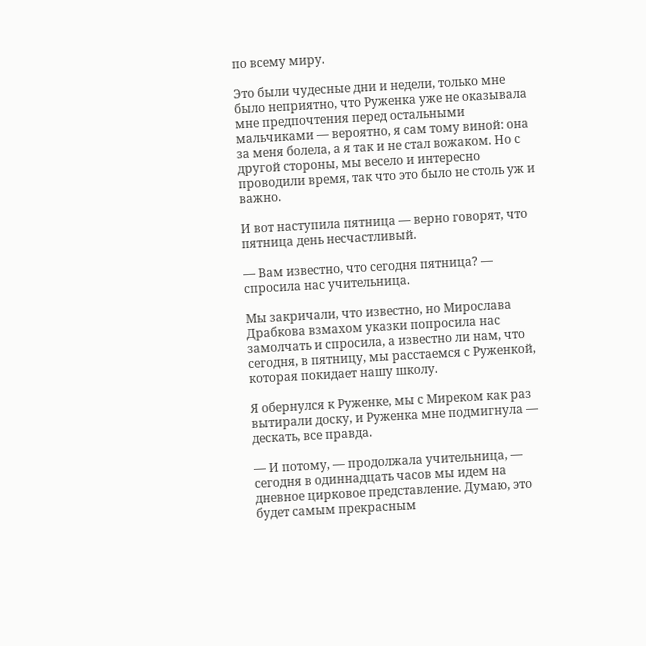по всему миру.

Это были чудесные дни и недели, только мне было неприятно, что Руженка уже не оказывала мне предпочтения перед остальными мальчиками — вероятно, я сам тому виной: она за меня болела, а я так и не стал вожаком. Но с другой стороны, мы весело и интересно проводили время, так что это было не столь уж и важно.

И вот наступила пятница — верно говорят, что пятница день несчастливый.

— Вам известно, что сегодня пятница? — спросила нас учительница.

Мы закричали, что известно, но Мирослава Драбкова взмахом указки попросила нас замолчать и спросила, а известно ли нам, что сегодня, в пятницу, мы расстаемся с Руженкой, которая покидает нашу школу.

Я обернулся к Руженке, мы с Миреком как раз вытирали доску, и Руженка мне подмигнула — дескать, все правда.

— И потому, — продолжала учительница, — сегодня в одиннадцать часов мы идем на дневное цирковое представление. Думаю, это будет самым прекрасным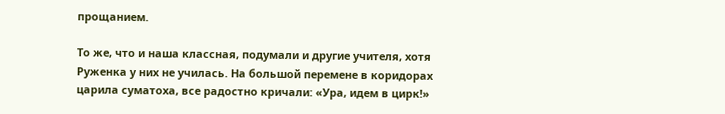прощанием.

То же, что и наша классная, подумали и другие учителя, хотя Руженка у них не училась. На большой перемене в коридорах царила суматоха, все радостно кричали: «Ура, идем в цирк!»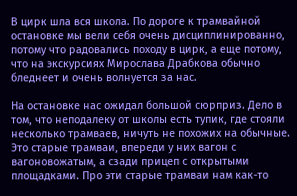В цирк шла вся школа. По дороге к трамвайной остановке мы вели себя очень дисциплинированно, потому что радовались походу в цирк, а еще потому, что на экскурсиях Мирослава Драбкова обычно бледнеет и очень волнуется за нас.

На остановке нас ожидал большой сюрприз. Дело в том, что неподалеку от школы есть тупик, где стояли несколько трамваев, ничуть не похожих на обычные. Это старые трамваи, впереди у них вагон с вагоновожатым, а сзади прицеп с открытыми площадками. Про эти старые трамваи нам как-то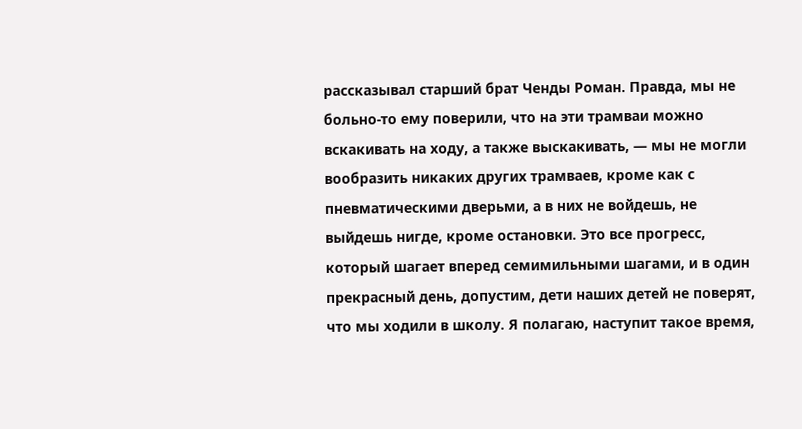рассказывал старший брат Ченды Роман. Правда, мы не больно-то ему поверили, что на эти трамваи можно вскакивать на ходу, а также выскакивать, — мы не могли вообразить никаких других трамваев, кроме как с пневматическими дверьми, а в них не войдешь, не выйдешь нигде, кроме остановки. Это все прогресс, который шагает вперед семимильными шагами, и в один прекрасный день, допустим, дети наших детей не поверят, что мы ходили в школу. Я полагаю, наступит такое время,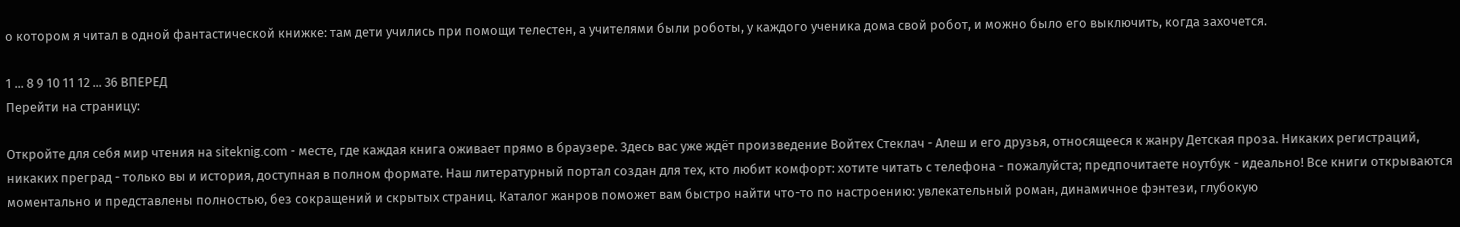о котором я читал в одной фантастической книжке: там дети учились при помощи телестен, а учителями были роботы, у каждого ученика дома свой робот, и можно было его выключить, когда захочется.

1 ... 8 9 10 11 12 ... 36 ВПЕРЕД
Перейти на страницу:

Откройте для себя мир чтения на siteknig.com - месте, где каждая книга оживает прямо в браузере. Здесь вас уже ждёт произведение Войтех Стеклач - Алеш и его друзья, относящееся к жанру Детская проза. Никаких регистраций, никаких преград - только вы и история, доступная в полном формате. Наш литературный портал создан для тех, кто любит комфорт: хотите читать с телефона - пожалуйста; предпочитаете ноутбук - идеально! Все книги открываются моментально и представлены полностью, без сокращений и скрытых страниц. Каталог жанров поможет вам быстро найти что-то по настроению: увлекательный роман, динамичное фэнтези, глубокую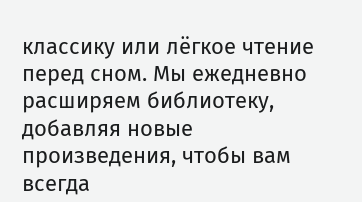классику или лёгкое чтение перед сном. Мы ежедневно расширяем библиотеку, добавляя новые произведения, чтобы вам всегда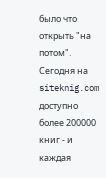было что открыть "на потом". Сегодня на siteknig.com доступно более 200000 книг - и каждая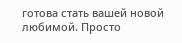готова стать вашей новой любимой. Просто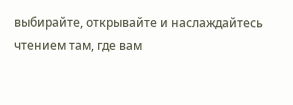выбирайте, открывайте и наслаждайтесь чтением там, где вам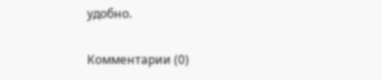удобно.

Комментарии (0)